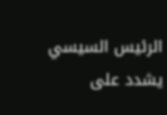الرئيس السيسي يشدد على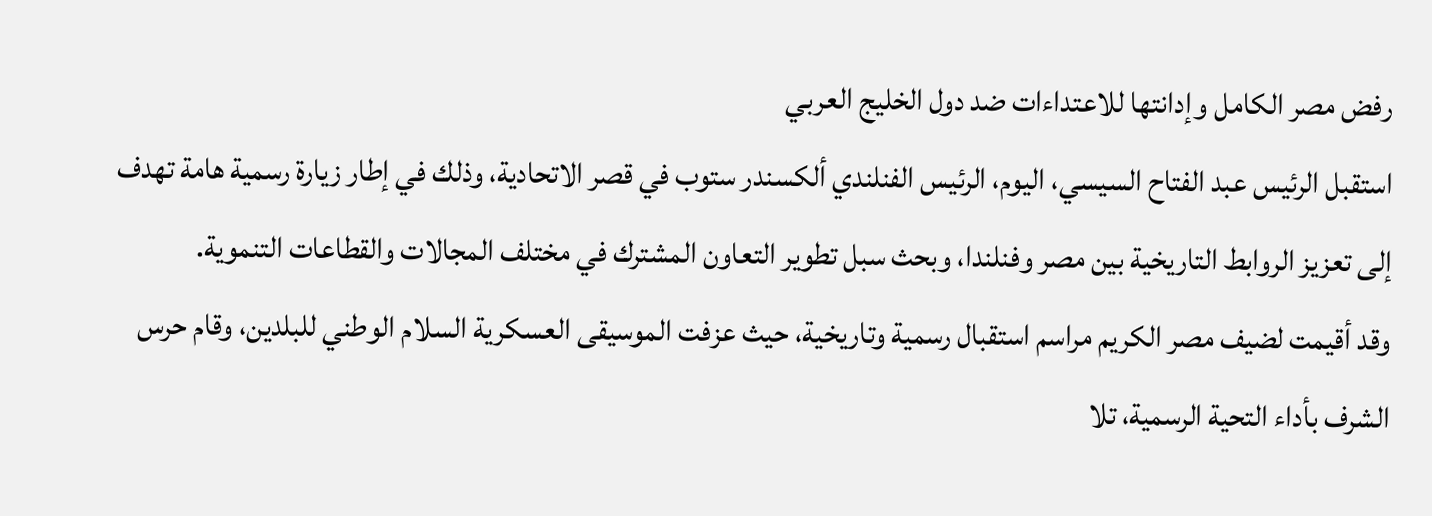رفض مصر الكامل وإدانتها للاعتداءات ضد دول الخليج العربي
استقبل الرئيس عبد الفتاح السيسي، اليوم، الرئيس الفنلندي ألكسندر ستوب في قصر الاتحادية، وذلك في إطار زيارة رسمية هامة تهدف إلى تعزيز الروابط التاريخية بين مصر وفنلندا، وبحث سبل تطوير التعاون المشترك في مختلف المجالات والقطاعات التنموية.
وقد أقيمت لضيف مصر الكريم مراسم استقبال رسمية وتاريخية، حيث عزفت الموسيقى العسكرية السلام الوطني للبلدين، وقام حرس الشرف بأداء التحية الرسمية، تلا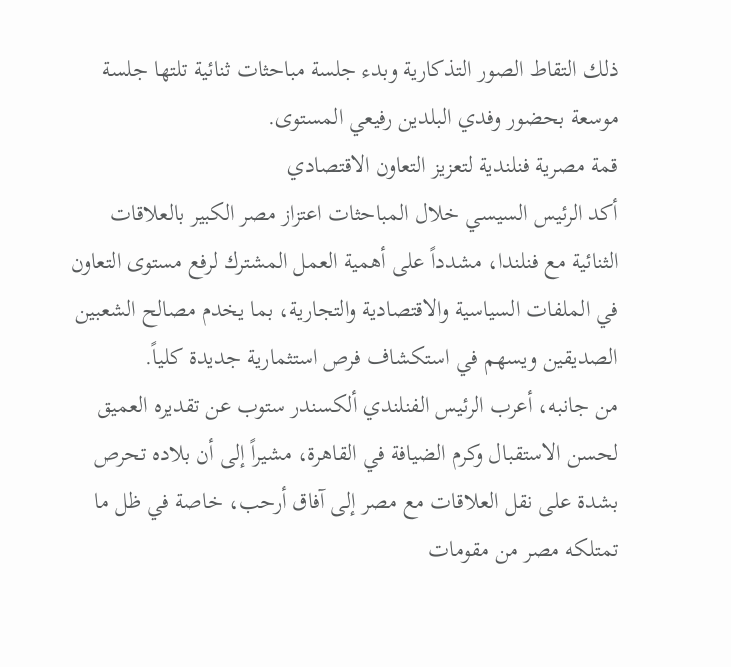ذلك التقاط الصور التذكارية وبدء جلسة مباحثات ثنائية تلتها جلسة موسعة بحضور وفدي البلدين رفيعي المستوى.
قمة مصرية فنلندية لتعزيز التعاون الاقتصادي
أكد الرئيس السيسي خلال المباحثات اعتزاز مصر الكبير بالعلاقات الثنائية مع فنلندا، مشدداً على أهمية العمل المشترك لرفع مستوى التعاون في الملفات السياسية والاقتصادية والتجارية، بما يخدم مصالح الشعبين الصديقين ويسهم في استكشاف فرص استثمارية جديدة كلياً.
من جانبه، أعرب الرئيس الفنلندي ألكسندر ستوب عن تقديره العميق لحسن الاستقبال وكرم الضيافة في القاهرة، مشيراً إلى أن بلاده تحرص بشدة على نقل العلاقات مع مصر إلى آفاق أرحب، خاصة في ظل ما تمتلكه مصر من مقومات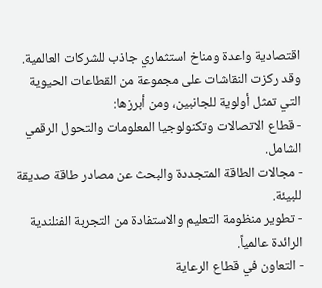اقتصادية واعدة ومناخ استثماري جاذب للشركات العالمية.
وقد ركزت النقاشات على مجموعة من القطاعات الحيوية التي تمثل أولوية للجانبين، ومن أبرزها:
- قطاع الاتصالات وتكنولوجيا المعلومات والتحول الرقمي الشامل.
- مجالات الطاقة المتجددة والبحث عن مصادر طاقة صديقة للبيئة.
- تطوير منظومة التعليم والاستفادة من التجربة الفنلندية الرائدة عالمياً.
- التعاون في قطاع الرعاية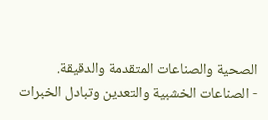الصحية والصناعات المتقدمة والدقيقة.
- الصناعات الخشبية والتعدين وتبادل الخبرات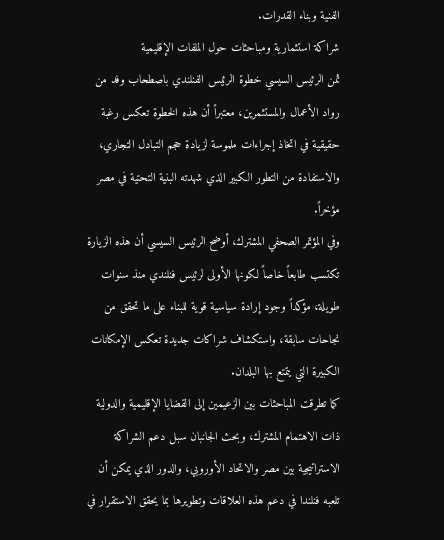الفنية وبناء القدرات.
شراكة استثمارية ومباحثات حول الملفات الإقليمية
ثمن الرئيس السيسي خطوة الرئيس الفنلندي باصطحاب وفد من رواد الأعمال والمستثمرين، معتبراً أن هذه الخطوة تعكس رغبة حقيقية في اتخاذ إجراءات ملموسة لزيادة حجم التبادل التجاري، والاستفادة من التطور الكبير الذي شهدته البنية التحتية في مصر مؤخراً.
وفي المؤتمر الصحفي المشترك، أوضح الرئيس السيسي أن هذه الزيارة تكتسب طابعاً خاصاً لكونها الأولى لرئيس فنلندي منذ سنوات طويلة، مؤكداً وجود إرادة سياسية قوية للبناء على ما تحقق من نجاحات سابقة، واستكشاف شراكات جديدة تعكس الإمكانات الكبيرة التي يتمتع بها البلدان.
كما تطرقت المباحثات بين الزعيمين إلى القضايا الإقليمية والدولية ذات الاهتمام المشترك، وبحث الجانبان سبل دعم الشراكة الاستراتيجية بين مصر والاتحاد الأوروبي، والدور الذي يمكن أن تلعبه فنلندا في دعم هذه العلاقات وتطويرها بما يحقق الاستقرار في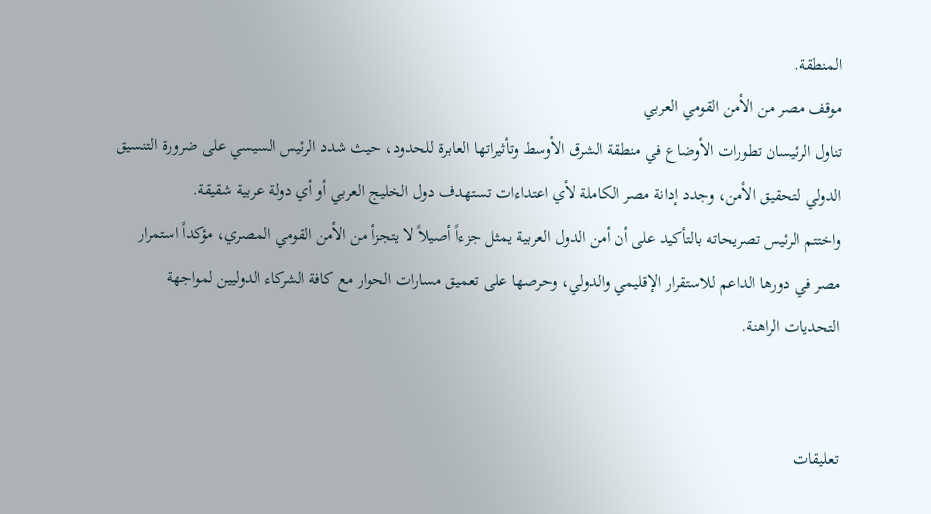المنطقة.
موقف مصر من الأمن القومي العربي
تناول الرئيسان تطورات الأوضاع في منطقة الشرق الأوسط وتأثيراتها العابرة للحدود، حيث شدد الرئيس السيسي على ضرورة التنسيق الدولي لتحقيق الأمن، وجدد إدانة مصر الكاملة لأي اعتداءات تستهدف دول الخليج العربي أو أي دولة عربية شقيقة.
واختتم الرئيس تصريحاته بالتأكيد على أن أمن الدول العربية يمثل جزءاً أصيلاً لا يتجزأ من الأمن القومي المصري، مؤكداً استمرار مصر في دورها الداعم للاستقرار الإقليمي والدولي، وحرصها على تعميق مسارات الحوار مع كافة الشركاء الدوليين لمواجهة التحديات الراهنة.


تعليقات